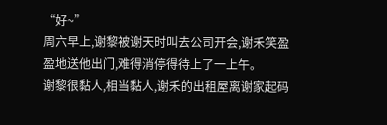“好~”
周六早上,谢黎被谢天时叫去公司开会,谢禾笑盈盈地送他出门,难得消停得待上了一上午。
谢黎很黏人,相当黏人,谢禾的出租屋离谢家起码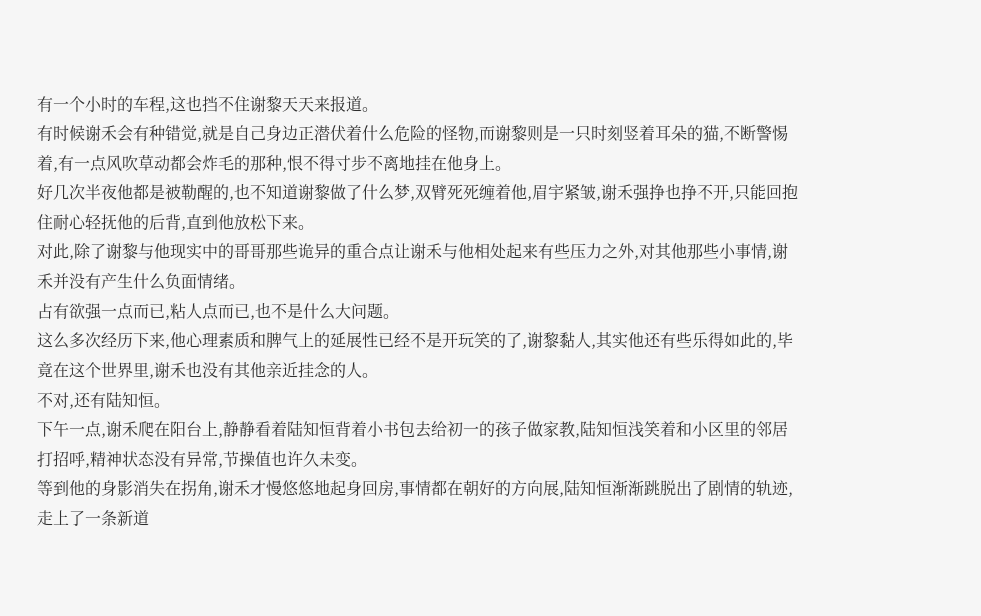有一个小时的车程,这也挡不住谢黎天天来报道。
有时候谢禾会有种错觉,就是自己身边正潜伏着什么危险的怪物,而谢黎则是一只时刻竖着耳朵的猫,不断警惕着,有一点风吹草动都会炸毛的那种,恨不得寸步不离地挂在他身上。
好几次半夜他都是被勒醒的,也不知道谢黎做了什么梦,双臂死死缠着他,眉宇紧皱,谢禾强挣也挣不开,只能回抱住耐心轻抚他的后背,直到他放松下来。
对此,除了谢黎与他现实中的哥哥那些诡异的重合点让谢禾与他相处起来有些压力之外,对其他那些小事情,谢禾并没有产生什么负面情绪。
占有欲强一点而已,粘人点而已,也不是什么大问题。
这么多次经历下来,他心理素质和脾气上的延展性已经不是开玩笑的了,谢黎黏人,其实他还有些乐得如此的,毕竟在这个世界里,谢禾也没有其他亲近挂念的人。
不对,还有陆知恒。
下午一点,谢禾爬在阳台上,静静看着陆知恒背着小书包去给初一的孩子做家教,陆知恒浅笑着和小区里的邻居打招呼,精神状态没有异常,节操值也许久未变。
等到他的身影消失在拐角,谢禾才慢悠悠地起身回房,事情都在朝好的方向展,陆知恒渐渐跳脱出了剧情的轨迹,走上了一条新道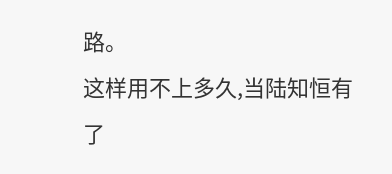路。
这样用不上多久,当陆知恒有了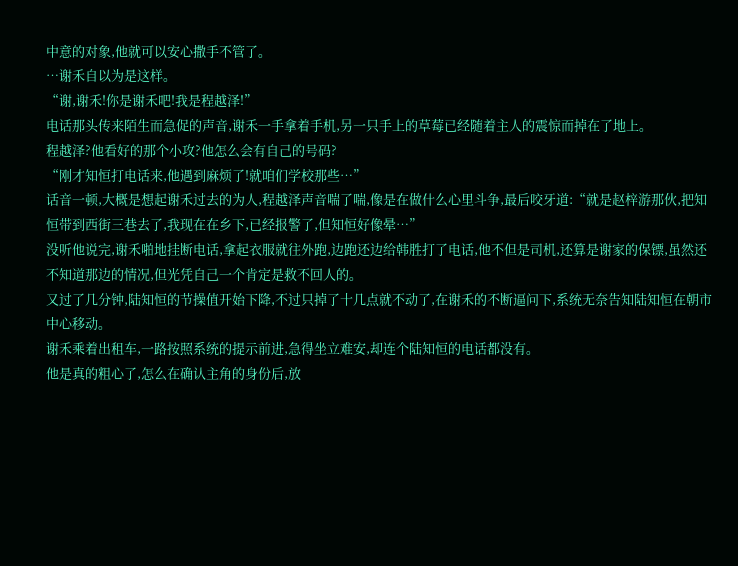中意的对象,他就可以安心撒手不管了。
…谢禾自以为是这样。
“谢,谢禾!你是谢禾吧!我是程越泽!”
电话那头传来陌生而急促的声音,谢禾一手拿着手机,另一只手上的草莓已经随着主人的震惊而掉在了地上。
程越泽?他看好的那个小攻?他怎么会有自己的号码?
“刚才知恒打电话来,他遇到麻烦了!就咱们学校那些…”
话音一顿,大概是想起谢禾过去的为人,程越泽声音喘了喘,像是在做什么心里斗争,最后咬牙道:“就是赵梓游那伙,把知恒带到西街三巷去了,我现在在乡下,已经报警了,但知恒好像晕…”
没听他说完,谢禾啪地挂断电话,拿起衣服就往外跑,边跑还边给韩胜打了电话,他不但是司机,还算是谢家的保镖,虽然还不知道那边的情况,但光凭自己一个肯定是救不回人的。
又过了几分钟,陆知恒的节操值开始下降,不过只掉了十几点就不动了,在谢禾的不断逼问下,系统无奈告知陆知恒在朝市中心移动。
谢禾乘着出租车,一路按照系统的提示前进,急得坐立难安,却连个陆知恒的电话都没有。
他是真的粗心了,怎么在确认主角的身份后,放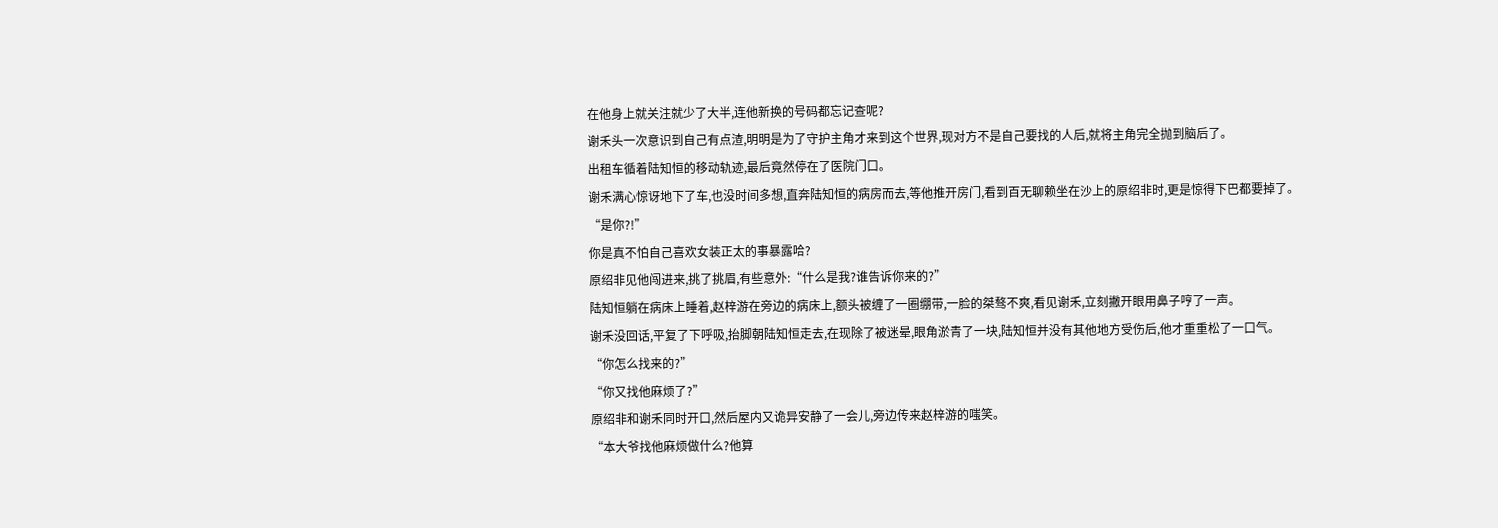在他身上就关注就少了大半,连他新换的号码都忘记查呢?
谢禾头一次意识到自己有点渣,明明是为了守护主角才来到这个世界,现对方不是自己要找的人后,就将主角完全抛到脑后了。
出租车循着陆知恒的移动轨迹,最后竟然停在了医院门口。
谢禾满心惊讶地下了车,也没时间多想,直奔陆知恒的病房而去,等他推开房门,看到百无聊赖坐在沙上的原绍非时,更是惊得下巴都要掉了。
“是你?!”
你是真不怕自己喜欢女装正太的事暴露哈?
原绍非见他闯进来,挑了挑眉,有些意外:“什么是我?谁告诉你来的?”
陆知恒躺在病床上睡着,赵梓游在旁边的病床上,额头被缠了一圈绷带,一脸的桀骜不爽,看见谢禾,立刻撇开眼用鼻子哼了一声。
谢禾没回话,平复了下呼吸,抬脚朝陆知恒走去,在现除了被迷晕,眼角淤青了一块,陆知恒并没有其他地方受伤后,他才重重松了一口气。
“你怎么找来的?”
“你又找他麻烦了?”
原绍非和谢禾同时开口,然后屋内又诡异安静了一会儿,旁边传来赵梓游的嗤笑。
“本大爷找他麻烦做什么?他算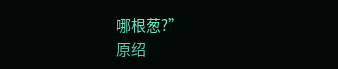哪根葱?”
原绍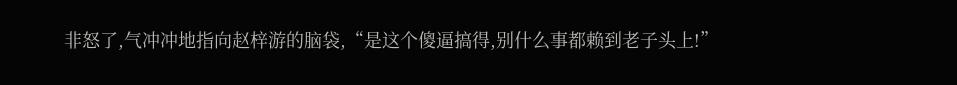非怒了,气冲冲地指向赵梓游的脑袋,“是这个傻逼搞得,别什么事都赖到老子头上!”